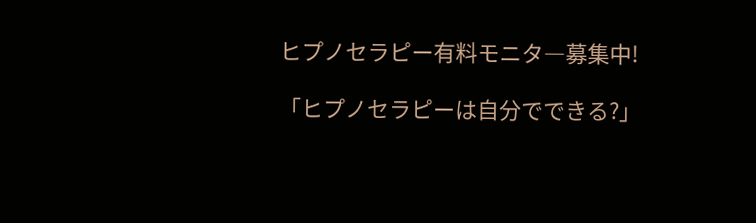ヒプノセラピー有料モニタ―募集中!

「ヒプノセラピーは自分でできる?」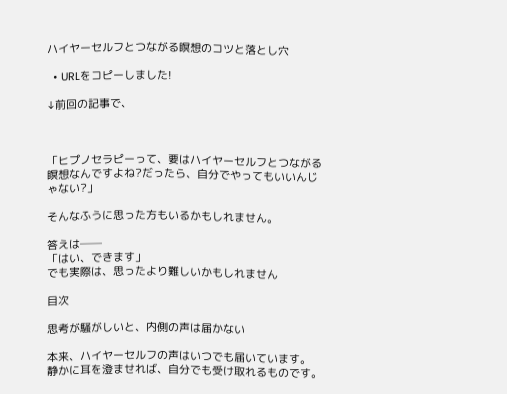ハイヤーセルフとつながる瞑想のコツと落とし穴

  • URLをコピーしました!

↓前回の記事で、



「ヒプノセラピーって、要はハイヤーセルフとつながる瞑想なんですよね?だったら、自分でやってもいいんじゃない?」

そんなふうに思った方もいるかもしれません。

答えは──
「はい、できます」
でも実際は、思ったより難しいかもしれません

目次

思考が騒がしいと、内側の声は届かない

本来、ハイヤーセルフの声はいつでも届いています。
静かに耳を澄ませれば、自分でも受け取れるものです。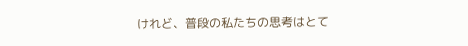けれど、普段の私たちの思考はとて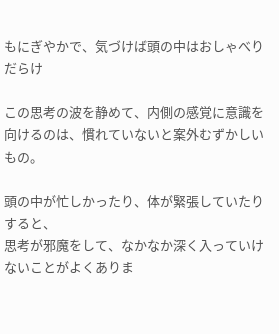もにぎやかで、気づけば頭の中はおしゃべりだらけ

この思考の波を静めて、内側の感覚に意識を向けるのは、慣れていないと案外むずかしいもの。

頭の中が忙しかったり、体が緊張していたりすると、
思考が邪魔をして、なかなか深く入っていけないことがよくありま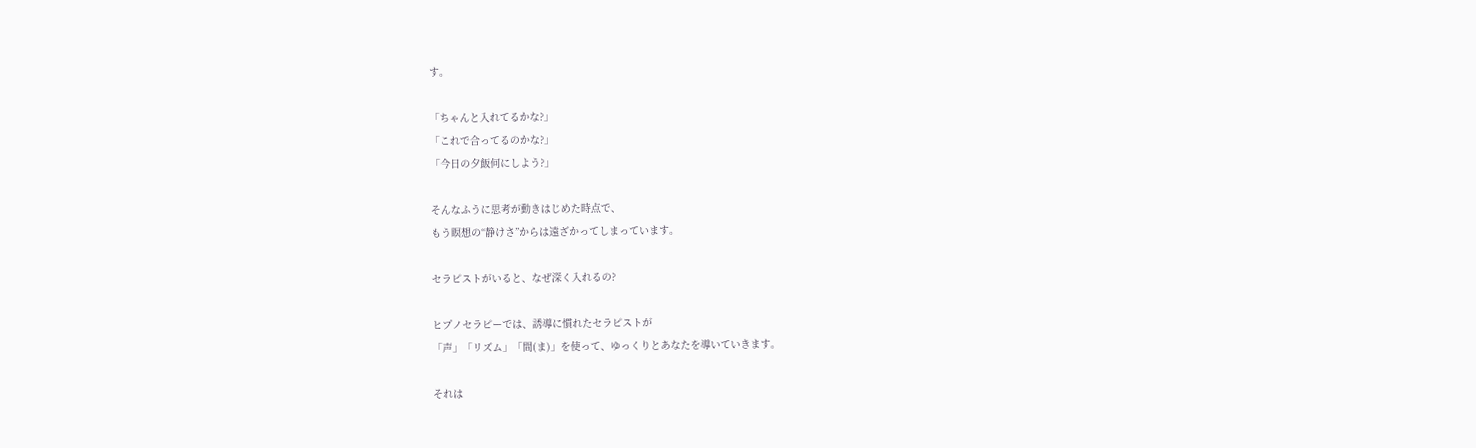す。

「ちゃんと入れてるかな?」
「これで合ってるのかな?」
「今日の夕飯何にしよう?」

そんなふうに思考が動きはじめた時点で、
もう瞑想の“静けさ”からは遠ざかってしまっています。

セラピストがいると、なぜ深く入れるの?

ヒプノセラピーでは、誘導に慣れたセラピストが
「声」「リズム」「間(ま)」を使って、ゆっくりとあなたを導いていきます。

それは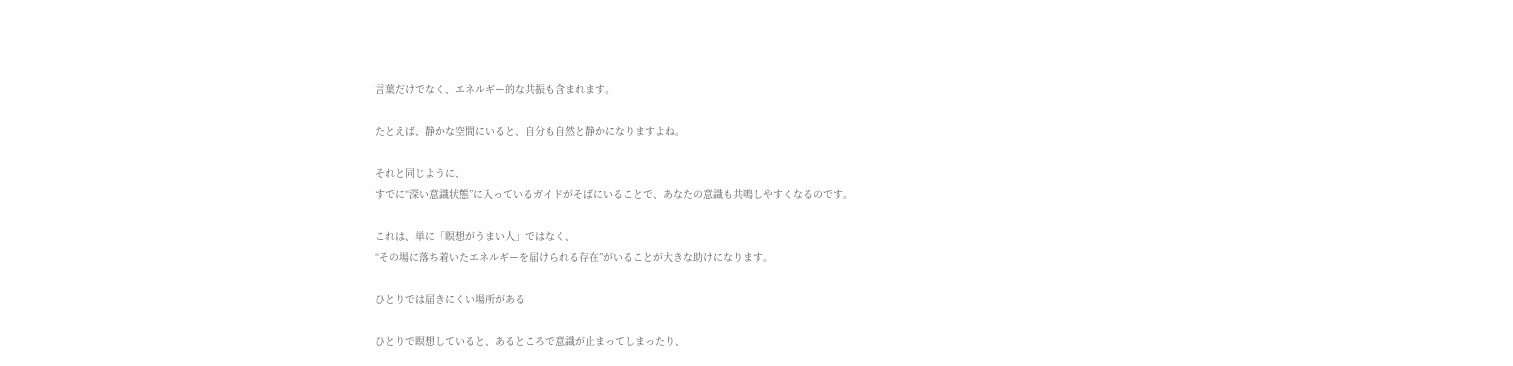言葉だけでなく、エネルギー的な共振も含まれます。

たとえば、静かな空間にいると、自分も自然と静かになりますよね。

それと同じように、
すでに“深い意識状態”に入っているガイドがそばにいることで、あなたの意識も共鳴しやすくなるのです。

これは、単に「瞑想がうまい人」ではなく、
“その場に落ち着いたエネルギーを届けられる存在”がいることが大きな助けになります。

ひとりでは届きにくい場所がある

ひとりで瞑想していると、あるところで意識が止まってしまったり、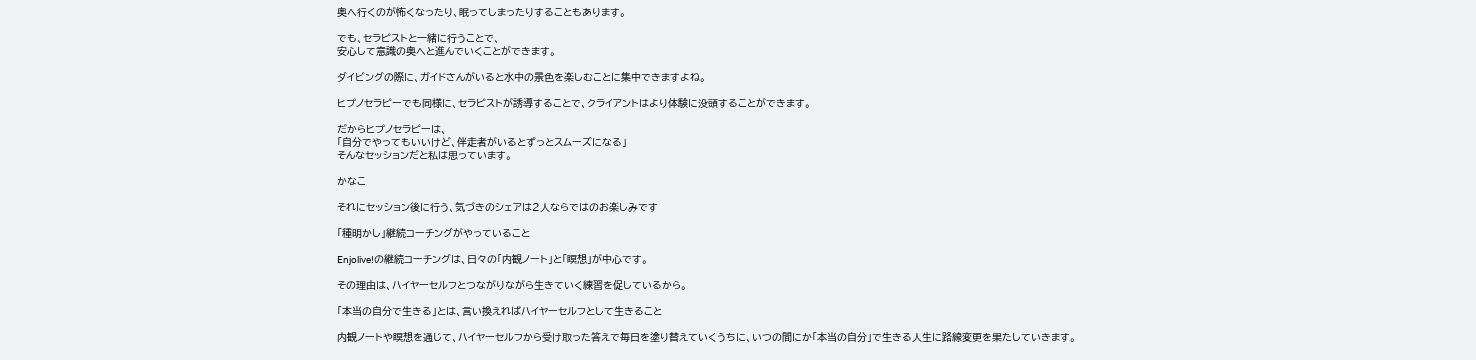奥へ行くのが怖くなったり、眠ってしまったりすることもあります。

でも、セラピストと一緒に行うことで、
安心して意識の奥へと進んでいくことができます。

ダイビングの際に、ガイドさんがいると水中の景色を楽しむことに集中できますよね。

ヒプノセラピーでも同様に、セラピストが誘導することで、クライアントはより体験に没頭することができます。

だからヒプノセラピーは、
「自分でやってもいいけど、伴走者がいるとずっとスムーズになる」
そんなセッションだと私は思っています。

かなこ

それにセッション後に行う、気づきのシェアは2人ならではのお楽しみです

「種明かし」継続コーチングがやっていること

Enjolive!の継続コーチングは、日々の「内観ノート」と「瞑想」が中心です。

その理由は、ハイヤーセルフとつながりながら生きていく練習を促しているから。

「本当の自分で生きる」とは、言い換えればハイヤーセルフとして生きること

内観ノートや瞑想を通じて、ハイヤーセルフから受け取った答えで毎日を塗り替えていくうちに、いつの間にか「本当の自分」で生きる人生に路線変更を果たしていきます。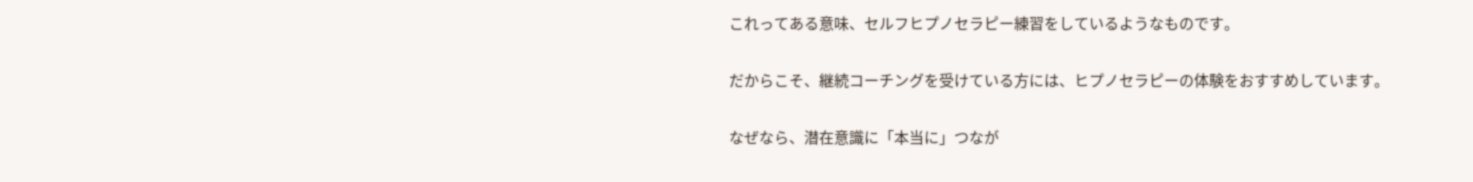これってある意味、セルフヒプノセラピー練習をしているようなものです。

だからこそ、継続コーチングを受けている方には、ヒプノセラピーの体験をおすすめしています。

なぜなら、潜在意識に「本当に」つなが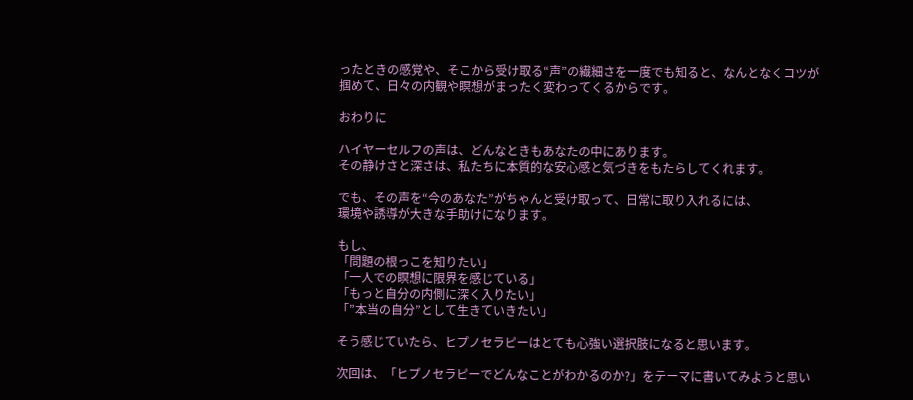ったときの感覚や、そこから受け取る“声”の繊細さを一度でも知ると、なんとなくコツが掴めて、日々の内観や瞑想がまったく変わってくるからです。

おわりに

ハイヤーセルフの声は、どんなときもあなたの中にあります。
その静けさと深さは、私たちに本質的な安心感と気づきをもたらしてくれます。

でも、その声を“今のあなた”がちゃんと受け取って、日常に取り入れるには、
環境や誘導が大きな手助けになります。

もし、
「問題の根っこを知りたい」
「一人での瞑想に限界を感じている」
「もっと自分の内側に深く入りたい」
「”本当の自分”として生きていきたい」

そう感じていたら、ヒプノセラピーはとても心強い選択肢になると思います。

次回は、「ヒプノセラピーでどんなことがわかるのか?」をテーマに書いてみようと思い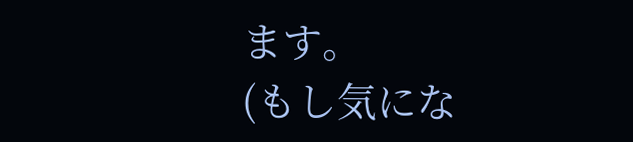ます。
(もし気にな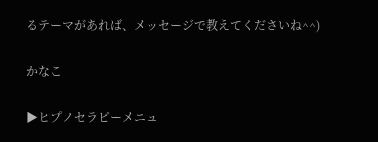るテーマがあれば、メッセージで教えてくださいね^^)

かなこ

▶ヒプノセラピーメニュ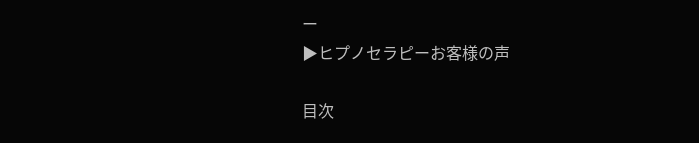ー
▶ヒプノセラピーお客様の声

目次